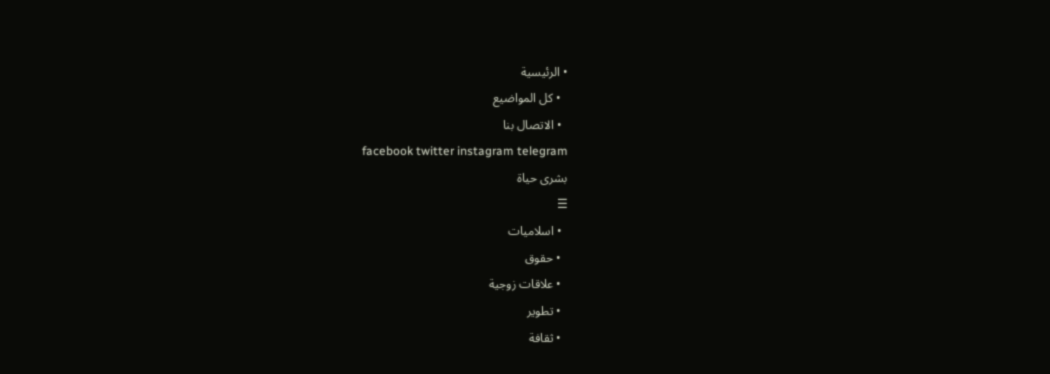• الرئيسية
  • كل المواضيع
  • الاتصال بنا
facebook twitter instagram telegram
بشرى حياة
☰
  • اسلاميات
  • حقوق
  • علاقات زوجية
  • تطوير
  • ثقافة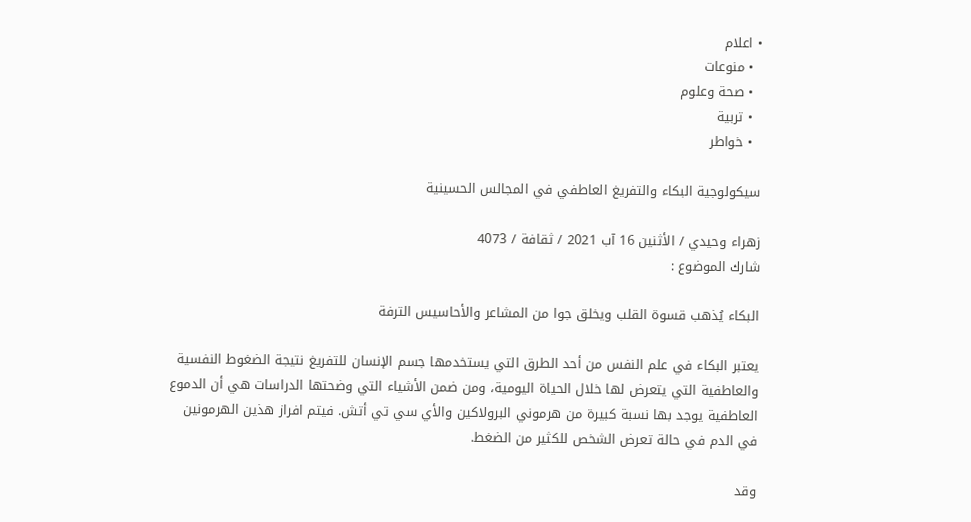• اعلام
  • منوعات
  • صحة وعلوم
  • تربية
  • خواطر

سيكولوجية البكاء والتفريغ العاطفي في المجالس الحسينية

زهراء وحيدي / الأثنين 16 آب 2021 / ثقافة / 4073
شارك الموضوع :

البكاء يُذهب قسوة القلب ويخلق جوا من المشاعر والأحاسيس الترفة

يعتبر البكاء في علم النفس من أحد الطرق التي يستخدمها جسم الإنسان للتفريغ نتيجة الضغوط النفسية والعاطفية التي يتعرض لها خلال الحياة اليومية، ومن ضمن الأشياء التي وضحتها الدراسات هي أن الدموع العاطفية يوجد بها نسبة كبيرة من هرموني البرولاكين والأي سي تي أتش. فيتم افراز هذين الهرمونين في الدم في حالة تعرض الشخص للكثير من الضغط.

وقد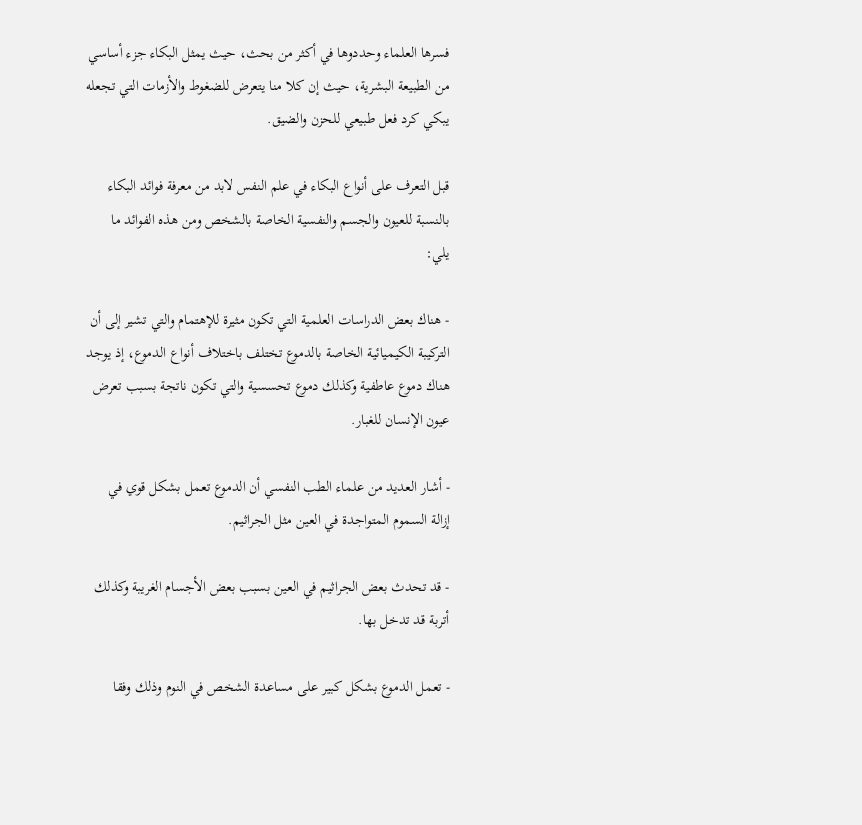فسرها العلماء وحددوها في أكثر من بحث، حيث يمثل البكاء جزء أساسي من الطبيعة البشرية، حيث إن كلا منا يتعرض للضغوط والأزمات التي تجعله يبكي كرد فعل طبيعي للحزن والضيق.

قبل التعرف على أنواع البكاء في علم النفس لابد من معرفة فوائد البكاء بالنسبة للعيون والجسم والنفسية الخاصة بالشخص ومن هذه الفوائد ما يلي:

- هناك بعض الدراسات العلمية التي تكون مثيرة للإهتمام والتي تشير إلى أن التركيبة الكيميائية الخاصة بالدموع تختلف باختلاف أنواع الدموع، إذ يوجد هناك دموع عاطفية وكذلك دموع تحسسية والتي تكون ناتجة بسبب تعرض عيون الإنسان للغبار.

- أشار العديد من علماء الطب النفسي أن الدموع تعمل بشكل قوي في إزالة السموم المتواجدة في العين مثل الجراثيم.

- قد تحدث بعض الجراثيم في العين بسبب بعض الأجسام الغريبة وكذلك أتربة قد تدخل بها.

- تعمل الدموع بشكل كبير على مساعدة الشخص في النوم وذلك وفقا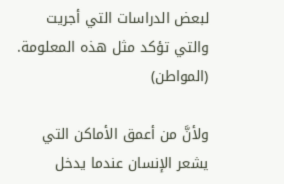لبعض الدراسات التي أجريت والتي تؤكد مثل هذه المعلومة. (المواطن)

ولأنَّ من أعمق الأماكن التي يشعر الإنسان عندما يدخل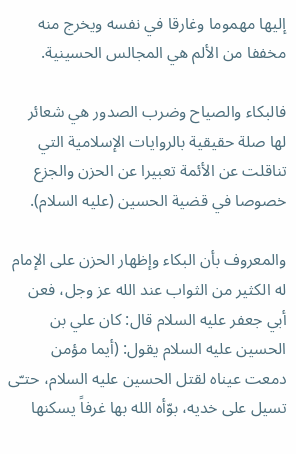إليها مهموما وغارقا في نفسه ويخرج منه مخففا من الألم هي المجالس الحسينية.

فالبكاء والصياح وضرب الصدور هي شعائر لها صلة حقيقية بالروايات الإسلامية التي تناقلت عن الأئمة تعبيرا عن الحزن والجزع خصوصا في قضية الحسين (عليه السلام).

والمعروف بأن البكاء وإظهار الحزن على الإمام له الكثير من الثواب عند الله عز وجل، فعن أبي جعفر عليه السلام قال: كان علي بن الحسين عليه السلام يقول: (أيما مؤمن دمعت عيناه لقتل الحسين عليه السلام، حتـّى تسيل على خديه، بوّأه الله بها غرفاً يسكنها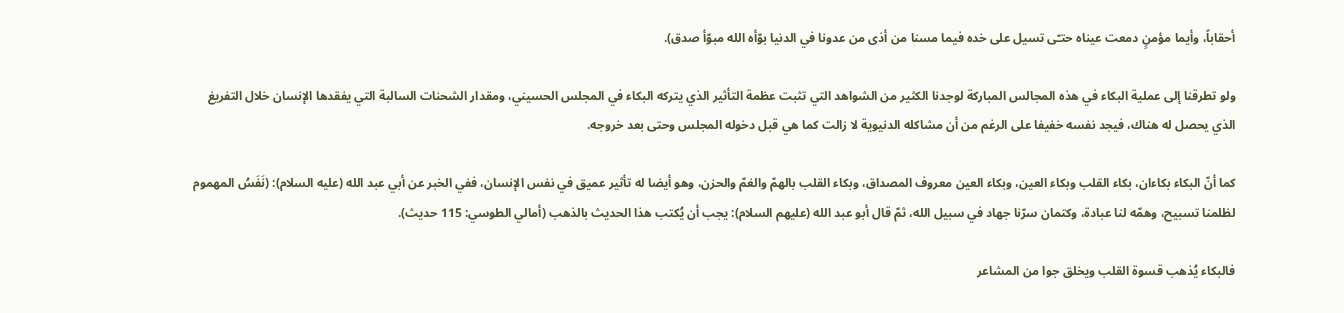أحقاباً، وأيما مؤمنٍ دمعت عيناه حتـّى تسيل على خده فيما مسنا من أذى من عدونا في الدنيا بوّأه الله مبوّأ صدق).

ولو تطرقنا إلى عملية البكاء في هذه المجالس المباركة لوجدنا الكثير من الشواهد التي تثبت عظمة التأثير الذي يتركه البكاء في المجلس الحسيني، ومقدار الشحنات السالبة التي يفقدها الإنسان خلال التفريغ الذي يحصل له هناك، فيجد نفسه خفيفا على الرغم من أن مشاكله الدنيوية لا زالت كما هي قبل دخوله المجلس وحتى بعد خروجه.

كما أنّ البكاء بكاءان، بكاء القلب وبكاء العين، وبكاء العين معروف المصداق، وبكاء القلب بالهمّ والغمّ والحزن، وهو أيضا له تأثير عميق في نفس الإنسان، ففي الخبر عن أبي عبد الله (عليه السلام): (نَفَسُ المهموم لظلمنا تسبيح، وهمّه لنا عبادة، وكتمان سرّنا جهاد في سبيل الله، ثمّ قال أبو عبد الله (عليهم السلام): يجب أن يُكتب هذا الحديث بالذهب (أمالي الطوسي: 115 حديث).

فالبكاء يُذهب قسوة القلب ويخلق جوا من المشاعر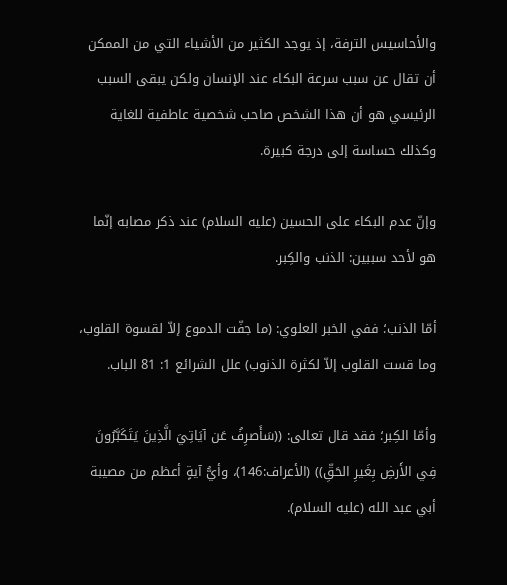والأحاسيس الترفة، إذ يوجد الكثير من الأشياء التي من الممكن أن تقال عن سبب سرعة البكاء عند الإنسان ولكن يبقى السبب الرئيسي هو أن هذا الشخص صاحب شخصية عاطفية للغاية وكذلك حساسة إلى درجة كبيرة.

وإنّ عدم البكاء على الحسين (عليه السلام) عند ذكر مصابه إنّما هو لأحد سببين: الذنب والكِبر.

أمّا الذنب؛ ففي الخبر العلوي: (ما جفّت الدموع إلاّ لقسوة القلوب، وما قست القلوب إلاّ لكثرة الذنوب) علل الشرائع 1: 81 الباب.

وأمّا الكِبر؛ فقد قال تعالى: ((سَأَصرِفُ عَن آيَاتِيَ الَّذِينَ يَتَكَبَّرُونَ فِي الأَرضِ بِغَيرِ الحَقِّ)) (الأعراف:146)، وأيُّ آيةٍ أعظم من مصيبة أبي عبد الله (عليه السلام).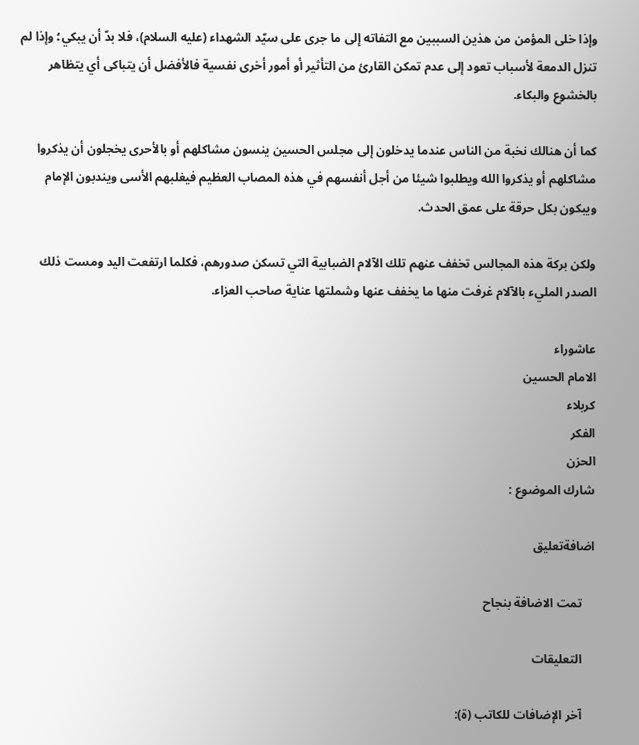وإذا خلى المؤمن من هذين السببين مع التفاته إلى ما جرى على سيّد الشهداء (عليه السلام)، فلا بدّ أن يبكي؛ وإذا لم تنزل الدمعة لأسباب تعود إلى عدم تمكن القارئ من التأثير أو أمور أخرى نفسية فالأفضل أن يتباكى أي يتظاهر بالخشوع والبكاء.

كما أن هنالك نخبة من الناس عندما يدخلون إلى مجلس الحسين ينسون مشاكلهم أو بالأحرى يخجلون أن يذكروا مشاكلهم أو يذكروا الله ويطلبوا شيئا من أجل أنفسهم في هذه المصاب العظيم فيغلبهم الأسى ويندبون الإمام ويبكون بكل حرقة على عمق الحدث.

ولكن بركة هذه المجالس تخفف عنهم تلك الآلام الضبابية التي تسكن صدورهم، فكلما ارتفعت اليد ومست ذلك الصدر المليء بالآلام غرفت منها ما يخفف عنها وشملتها عناية صاحب العزاء.

عاشوراء
الامام الحسين
كربلاء
الفكر
الحزن
شارك الموضوع :

اضافةتعليق

    تمت الاضافة بنجاح

    التعليقات

    آخر الإضافات للكاتب (ة):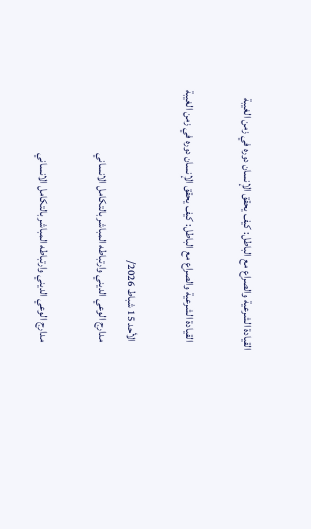القيادة الشرعية والصراع مع الباطل: كيف يحقق الإنسان دوره في زمن الغيبة

    القيادة الشرعية والصراع مع الباطل: كيف يحقق الإنسان دوره في زمن الغيبة

    الأحد 15 شباط 2026/
    مدارج الوعي الديني وارتباطه المباشر بالتكامل الانساني

    مدارج الوعي الديني وارتباطه المباشر بالتكامل الانساني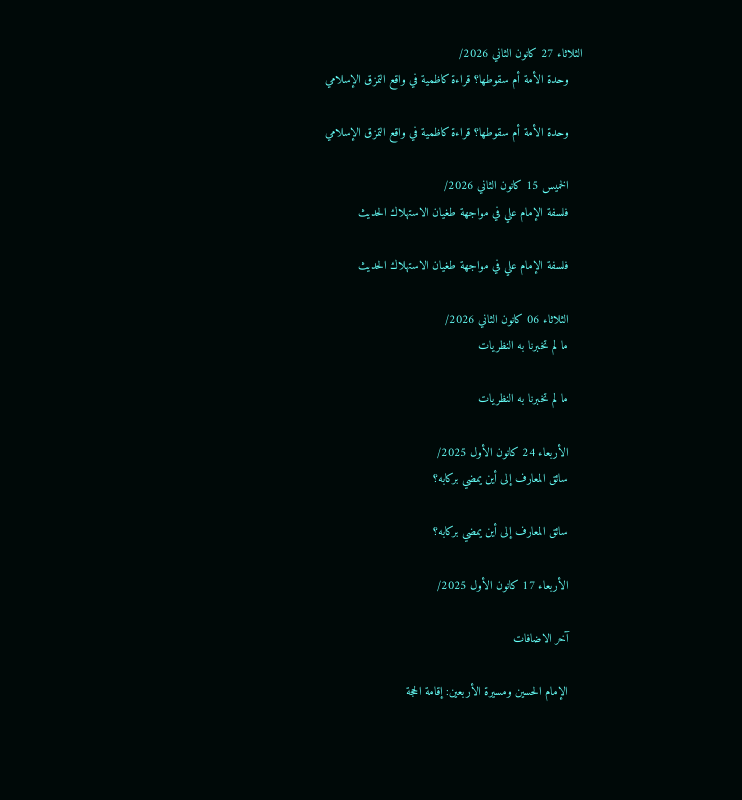الثلاثاء 27 كانون الثاني 2026/
    وحدة الأمة أم سقوطها؟ قراءة كاظمية في واقع التمزق الإسلامي

    وحدة الأمة أم سقوطها؟ قراءة كاظمية في واقع التمزق الإسلامي

    الخميس 15 كانون الثاني 2026/
    فلسفة الإمام علي في مواجهة طغيان الاستهلاك الحديث

    فلسفة الإمام علي في مواجهة طغيان الاستهلاك الحديث

    الثلاثاء 06 كانون الثاني 2026/
    ما لم تخبرنا به النظريات

    ما لم تخبرنا به النظريات

    الأربعاء 24 كانون الأول 2025/
    سائق المعارف إلى أين يمضي بركابه؟

    سائق المعارف إلى أين يمضي بركابه؟

    الأربعاء 17 كانون الأول 2025/

    آخر الاضافات

    الإمام الحسين ومسيرة الأربعين: إقامة الحجة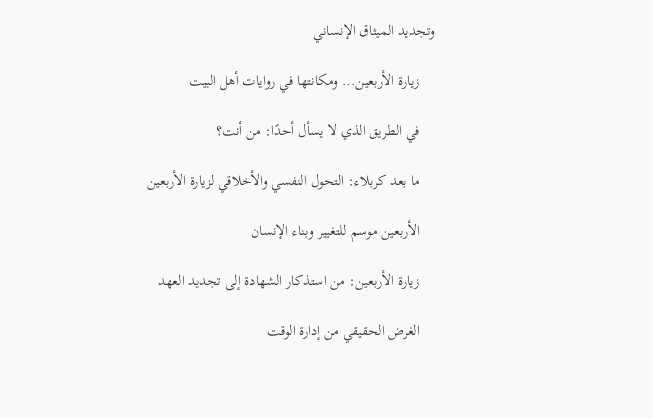وتجديد الميثاق الإنساني

    زيارة الأربعين... ومكانتها في روايات أهل البيت

    في الطريق الذي لا يسأل أحدًا: من أنت؟

    ما بعد كربلاء: التحول النفسي والأخلاقي لزيارة الأربعين

    الأربعين موسم للتغيير وبناء الإنسان

    زيارة الأربعين: من استذكار الشهادة إلى تجديد العهد

    الغرض الحقيقي من إدارة الوقت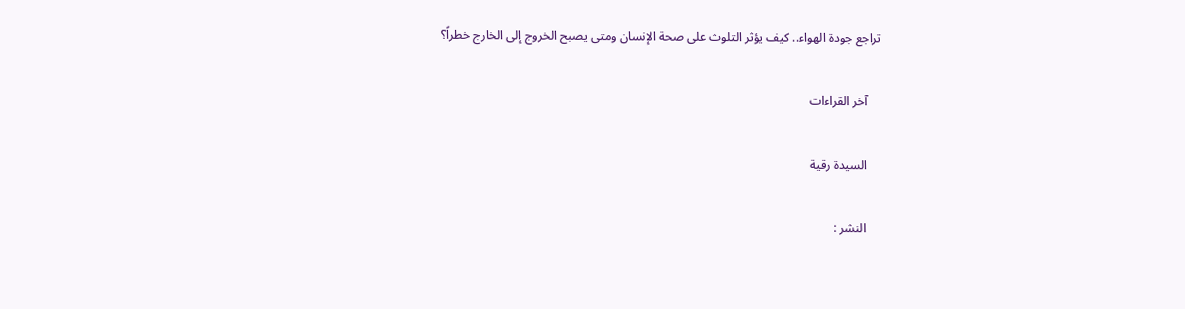تراجع جودة الهواء.. كيف يؤثر التلوث على صحة الإنسان ومتى يصبح الخروج إلى الخارج خطراً؟

    آخر القراءات

    السيدة رقية

    النشر :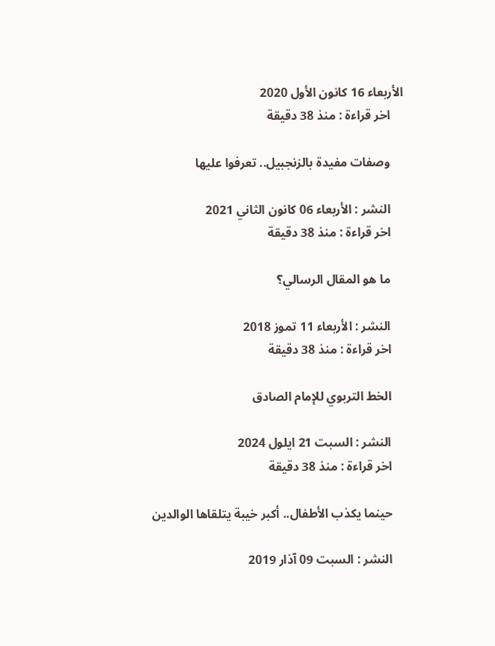الأربعاء 16 كانون الأول 2020
    اخر قراءة : منذ 38 دقيقة

    وصفات مفيدة بالزنجبيل.. تعرفوا عليها

    النشر : الأربعاء 06 كانون الثاني 2021
    اخر قراءة : منذ 38 دقيقة

    ما هو المقال الرسالي؟

    النشر : الأربعاء 11 تموز 2018
    اخر قراءة : منذ 38 دقيقة

    الخط التربوي للإمام الصادق

    النشر : السبت 21 ايلول 2024
    اخر قراءة : منذ 38 دقيقة

    حينما يكذب الأطفال.. أكبر خيبة يتلقاها الوالدين

    النشر : السبت 09 آذار 2019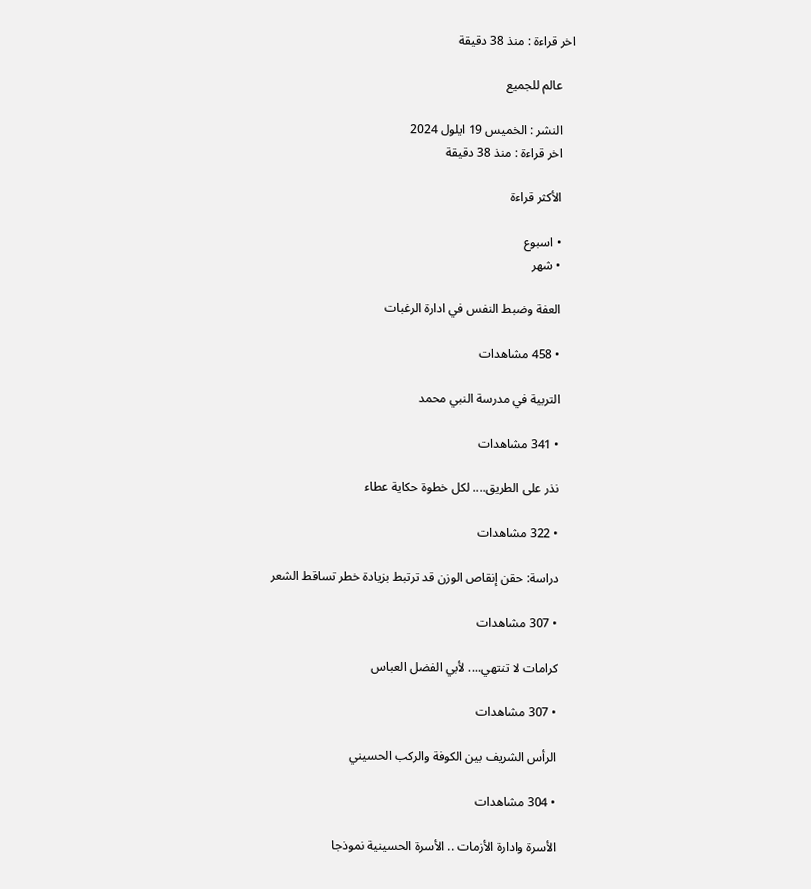اخر قراءة : منذ 38 دقيقة

    عالم للجميع

    النشر : الخميس 19 ايلول 2024
    اخر قراءة : منذ 38 دقيقة

    الأكثر قراءة

    • اسبوع
    • شهر

    العفة وضبط النفس في ادارة الرغبات

    • 458 مشاهدات

    التربية في مدرسة النبي محمد

    • 341 مشاهدات

    نذر على الطريق.... لكل خطوة حكاية عطاء

    • 322 مشاهدات

    دراسة: حقن إنقاص الوزن قد ترتبط بزيادة خطر تساقط الشعر

    • 307 مشاهدات

    كرامات لا تنتهي.... لأبي الفضل العباس

    • 307 مشاهدات

    الرأس الشريف بين الكوفة والركب الحسيني

    • 304 مشاهدات

    الأسرة وادارة الأزمات .. الأسرة الحسينية نموذجا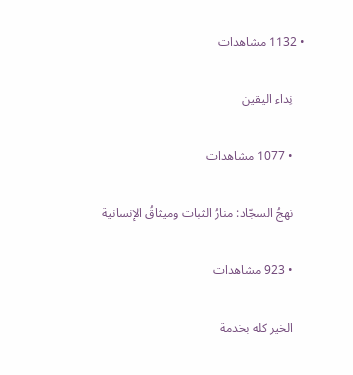• 1132 مشاهدات

    نِداء اليقين

    • 1077 مشاهدات

    نهجُ السجّاد: منارُ الثبات وميثاقُ الإنسانية

    • 923 مشاهدات

    الخير كله بخدمة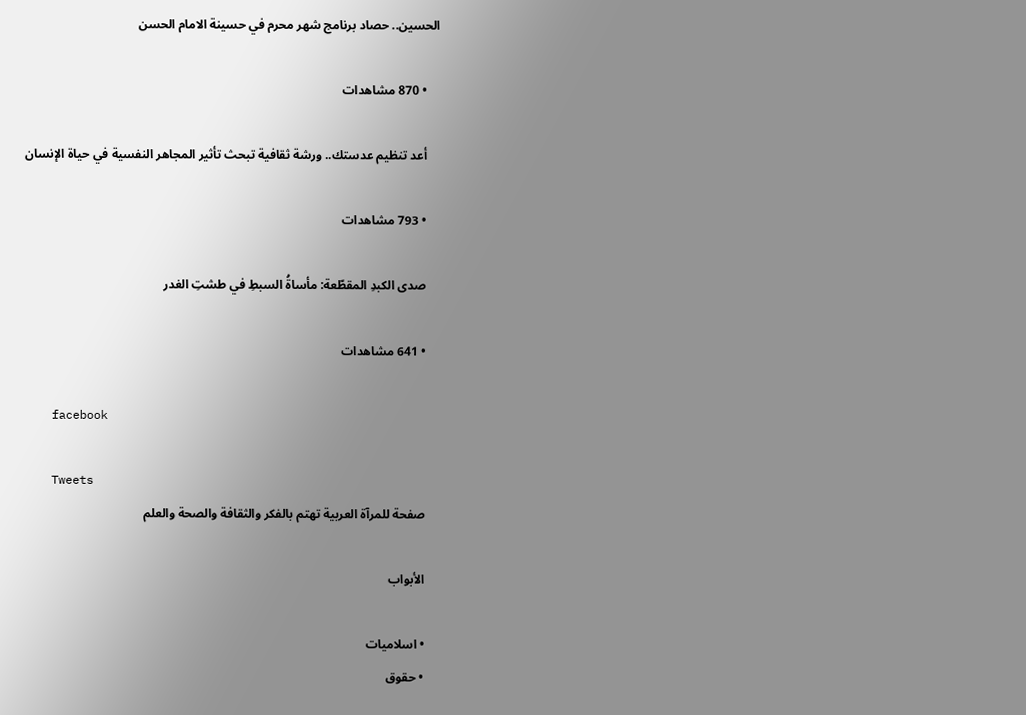الحسين.. حصاد برنامج شهر محرم في حسينة الامام الحسن

    • 870 مشاهدات

    أعد تنظيم عدستك.. ورشة ثقافية تبحث تأثير المجاهر النفسية في حياة الإنسان

    • 793 مشاهدات

    صدى الكبدِ المقطّعة: مأساةُ السبطِ في طشتِ الغدر

    • 641 مشاهدات

    facebook

    Tweets
    صفحة للمرآة العربية تهتم بالفكر والثقافة والصحة والعلم

    الأبواب

    • اسلاميات
    • حقوق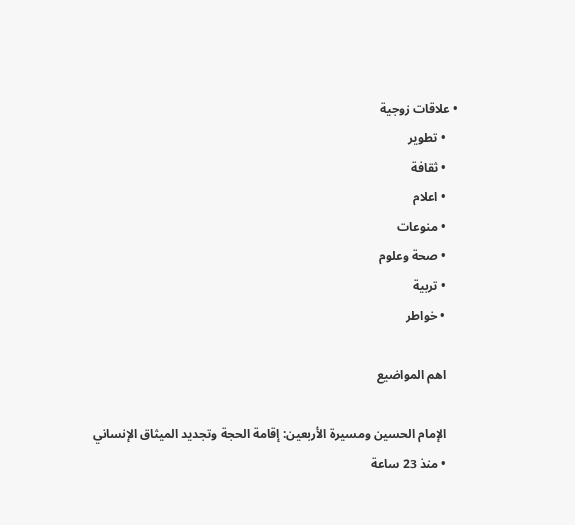• علاقات زوجية
    • تطوير
    • ثقافة
    • اعلام
    • منوعات
    • صحة وعلوم
    • تربية
    • خواطر

    اهم المواضيع

    الإمام الحسين ومسيرة الأربعين: إقامة الحجة وتجديد الميثاق الإنساني
    • منذ 23 ساعة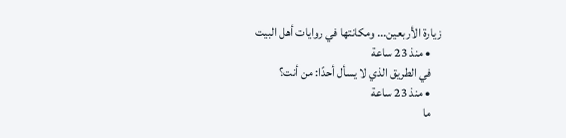زيارة الأربعين... ومكانتها في روايات أهل البيت
    • منذ 23 ساعة
    في الطريق الذي لا يسأل أحدًا: من أنت؟
    • منذ 23 ساعة
    ما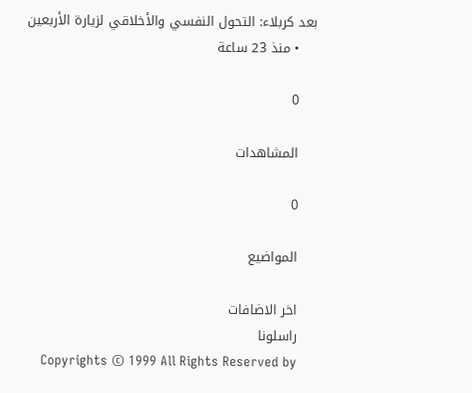بعد كربلاء: التحول النفسي والأخلاقي لزيارة الأربعين
    • منذ 23 ساعة

    0

    المشاهدات

    0

    المواضيع

    اخر الاضافات
    راسلونا
    Copyrights © 1999 All Rights Reserved by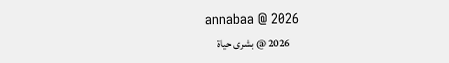annabaa @ 2026
    2026 @ بشرى حياة